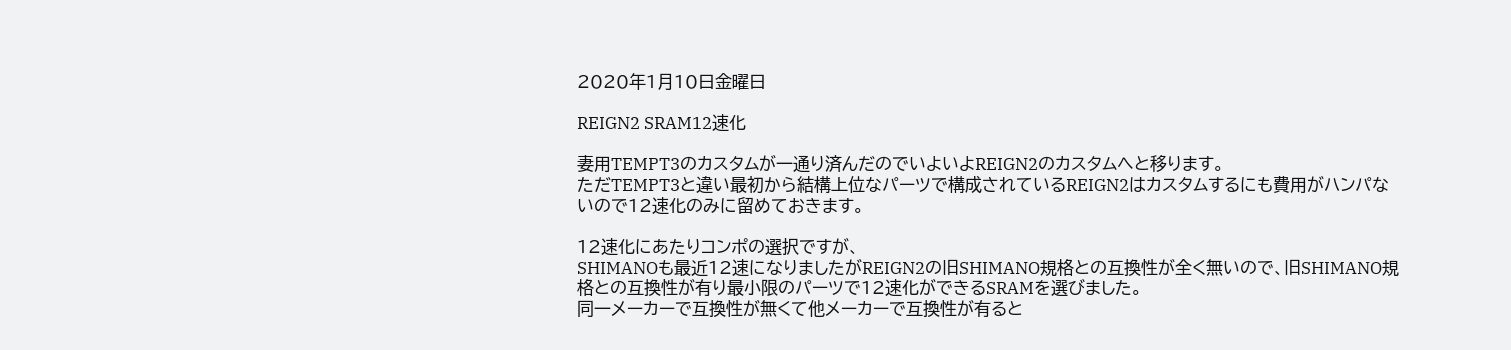2020年1月10日金曜日

REIGN2 SRAM12速化

妻用TEMPT3のカスタムが一通り済んだのでいよいよREIGN2のカスタムへと移ります。
ただTEMPT3と違い最初から結構上位なパーツで構成されているREIGN2はカスタムするにも費用がハンパないので12速化のみに留めておきます。

12速化にあたりコンポの選択ですが、
SHIMANOも最近12速になりましたがREIGN2の旧SHIMANO規格との互換性が全く無いので、旧SHIMANO規格との互換性が有り最小限のパーツで12速化ができるSRAMを選びました。
同一メーカーで互換性が無くて他メーカーで互換性が有ると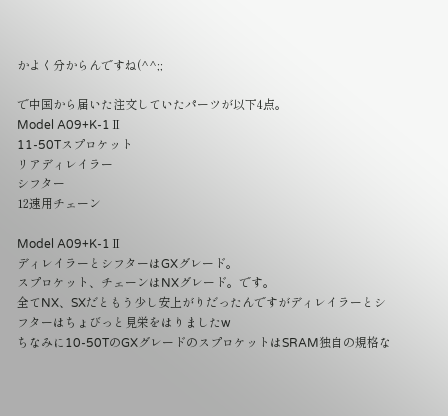かよく分からんですね(^^;;

で中国から届いた注文していたパーツが以下4点。
Model A09+K-1Ⅱ
11-50Tスプロケット
リアディレイラー
シフター
12速用チェーン

Model A09+K-1Ⅱ
ディレイラーとシフターはGXグレード。
スプロケット、チェーンはNXグレード。です。
全てNX、SXだともう少し安上がりだったんですがディレイラーとシフターはちょびっと見栄をはりましたw
ちなみに10-50TのGXグレードのスプロケットはSRAM独自の規格な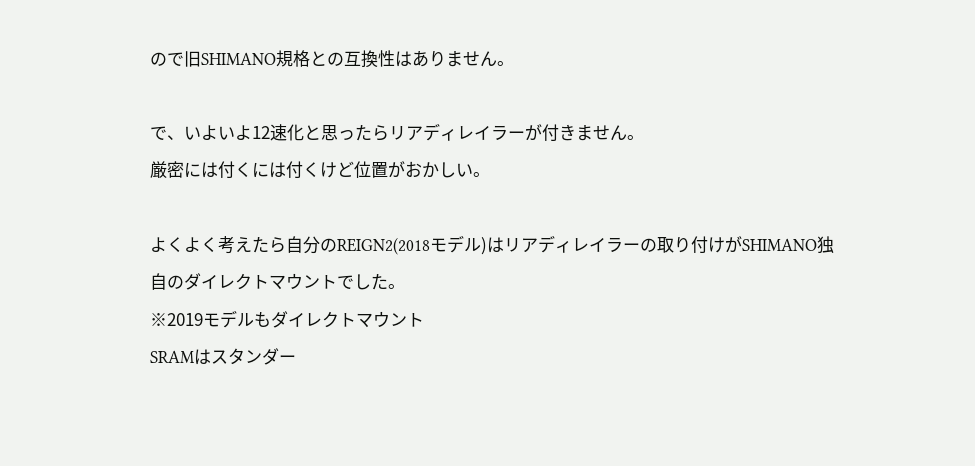ので旧SHIMANO規格との互換性はありません。

で、いよいよ12速化と思ったらリアディレイラーが付きません。
厳密には付くには付くけど位置がおかしい。

よくよく考えたら自分のREIGN2(2018モデル)はリアディレイラーの取り付けがSHIMANO独自のダイレクトマウントでした。
※2019モデルもダイレクトマウント
SRAMはスタンダー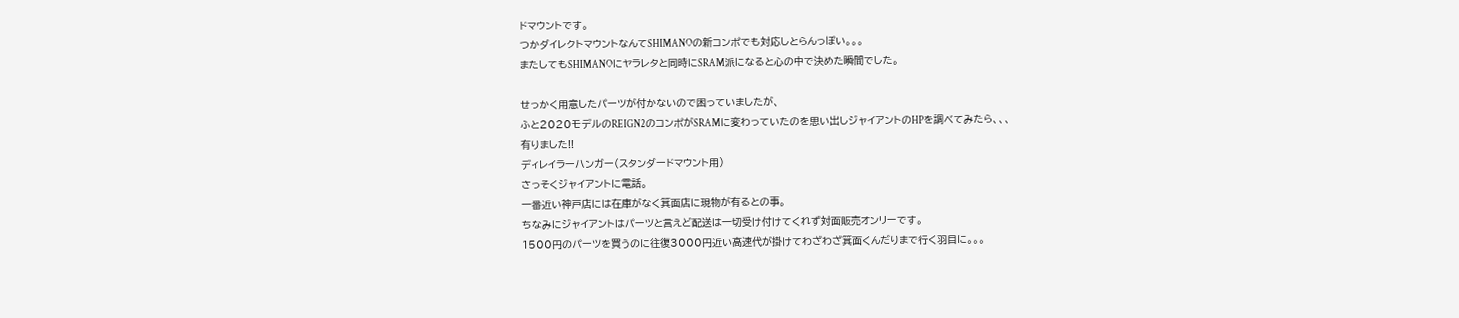ドマウントです。
つかダイレクトマウントなんてSHIMANOの新コンポでも対応しとらんっぽい。。。
またしてもSHIMANOにヤラレタと同時にSRAM派になると心の中で決めた瞬間でした。

せっかく用意したパーツが付かないので困っていましたが、
ふと2020モデルのREIGN2のコンポがSRAMに変わっていたのを思い出しジャイアントのHPを調べてみたら、、、
有りました!!
ディレイラーハンガー(スタンダードマウント用)
さっそくジャイアントに電話。
一番近い神戸店には在庫がなく箕面店に現物が有るとの事。
ちなみにジャイアントはパーツと言えど配送は一切受け付けてくれず対面販売オンリーです。
1500円のパーツを買うのに往復3000円近い高速代が掛けてわざわざ箕面くんだりまで行く羽目に。。。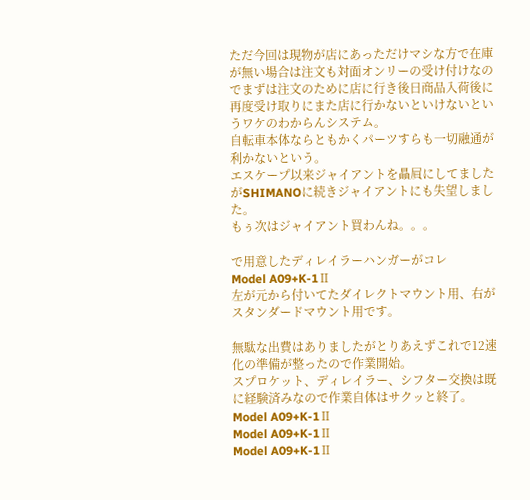ただ今回は現物が店にあっただけマシな方で在庫が無い場合は注文も対面オンリーの受け付けなのでまずは注文のために店に行き後日商品入荷後に再度受け取りにまた店に行かないといけないというワケのわからんシステム。
自転車本体ならともかくパーツすらも一切融通が利かないという。
エスケープ以来ジャイアントを贔屓にしてましたがSHIMANOに続きジャイアントにも失望しました。
もぅ次はジャイアント買わんね。。。

で用意したディレイラーハンガーがコレ
Model A09+K-1Ⅱ
左が元から付いてたダイレクトマウント用、右がスタンダードマウント用です。

無駄な出費はありましたがとりあえずこれで12速化の準備が整ったので作業開始。
スプロケット、ディレイラー、シフター交換は既に経験済みなので作業自体はサクッと終了。
Model A09+K-1Ⅱ
Model A09+K-1Ⅱ
Model A09+K-1Ⅱ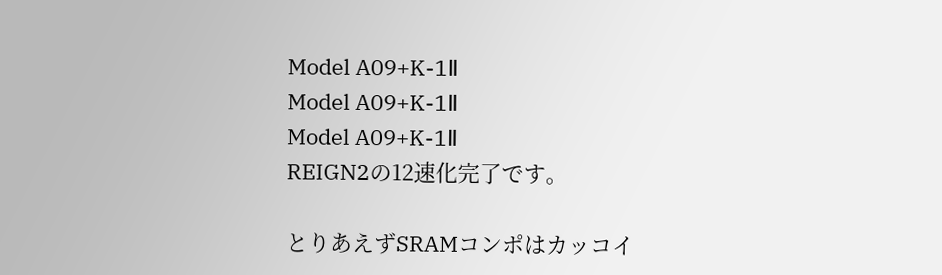Model A09+K-1Ⅱ
Model A09+K-1Ⅱ
Model A09+K-1Ⅱ
REIGN2の12速化完了です。

とりあえずSRAMコンポはカッコイ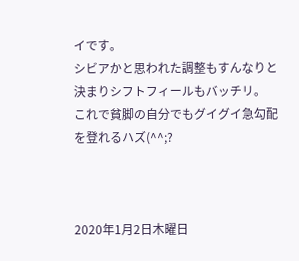イです。
シビアかと思われた調整もすんなりと決まりシフトフィールもバッチリ。
これで貧脚の自分でもグイグイ急勾配を登れるハズ(^^;?



2020年1月2日木曜日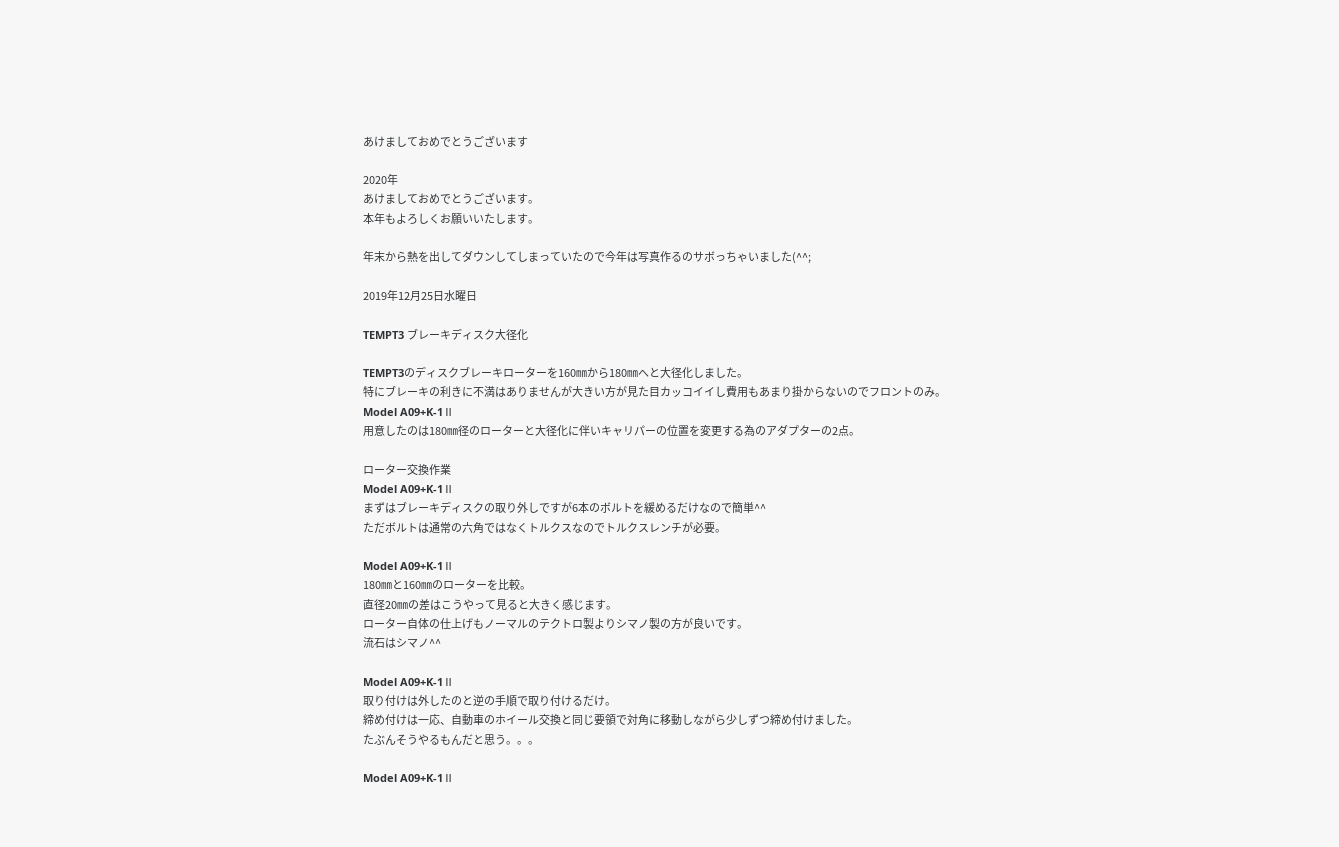あけましておめでとうございます

2020年
あけましておめでとうございます。
本年もよろしくお願いいたします。

年末から熱を出してダウンしてしまっていたので今年は写真作るのサボっちゃいました(^^;

2019年12月25日水曜日

TEMPT3 ブレーキディスク大径化

TEMPT3のディスクブレーキローターを160㎜から180㎜へと大径化しました。
特にブレーキの利きに不満はありませんが大きい方が見た目カッコイイし費用もあまり掛からないのでフロントのみ。
Model A09+K-1Ⅱ
用意したのは180㎜径のローターと大径化に伴いキャリパーの位置を変更する為のアダプターの2点。

ローター交換作業
Model A09+K-1Ⅱ
まずはブレーキディスクの取り外しですが6本のボルトを緩めるだけなので簡単^^
ただボルトは通常の六角ではなくトルクスなのでトルクスレンチが必要。

Model A09+K-1Ⅱ
180㎜と160㎜のローターを比較。
直径20㎜の差はこうやって見ると大きく感じます。
ローター自体の仕上げもノーマルのテクトロ製よりシマノ製の方が良いです。
流石はシマノ^^

Model A09+K-1Ⅱ
取り付けは外したのと逆の手順で取り付けるだけ。
締め付けは一応、自動車のホイール交換と同じ要領で対角に移動しながら少しずつ締め付けました。
たぶんそうやるもんだと思う。。。

Model A09+K-1Ⅱ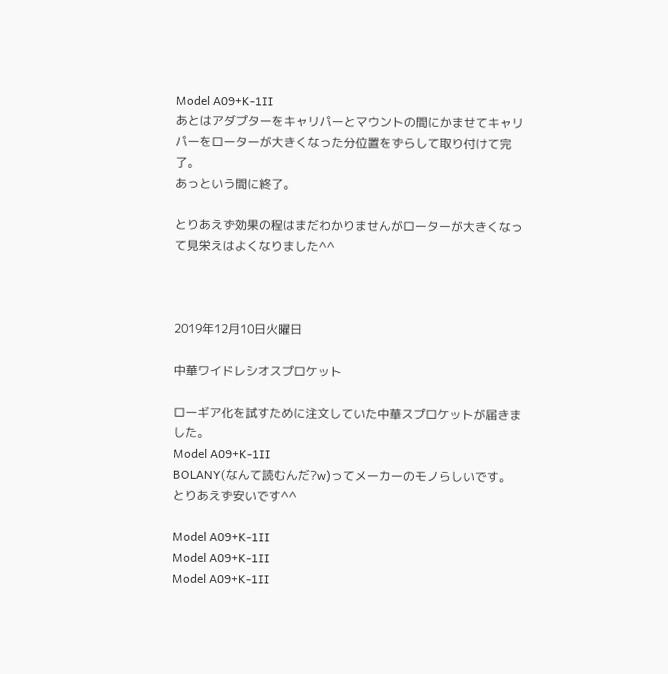Model A09+K-1Ⅱ
あとはアダプターをキャリパーとマウントの間にかませてキャリパーをローターが大きくなった分位置をずらして取り付けて完了。
あっという間に終了。

とりあえず効果の程はまだわかりませんがローターが大きくなって見栄えはよくなりました^^



2019年12月10日火曜日

中華ワイドレシオスプロケット

ローギア化を試すために注文していた中華スプロケットが届きました。
Model A09+K-1Ⅱ
BOLANY(なんて読むんだ?w)ってメーカーのモノらしいです。
とりあえず安いです^^

Model A09+K-1Ⅱ
Model A09+K-1Ⅱ
Model A09+K-1Ⅱ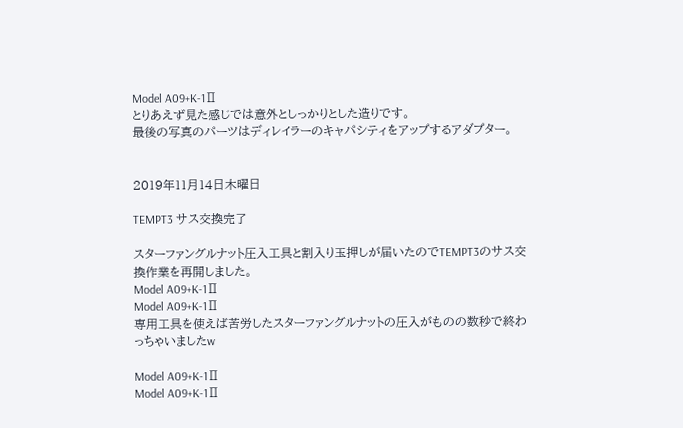Model A09+K-1Ⅱ
とりあえず見た感じでは意外としっかりとした造りです。
最後の写真のパーツはディレイラーのキャパシティをアップするアダプター。


2019年11月14日木曜日

TEMPT3 サス交換完了

スターファングルナット圧入工具と割入り玉押しが届いたのでTEMPT3のサス交換作業を再開しました。
Model A09+K-1Ⅱ
Model A09+K-1Ⅱ
専用工具を使えば苦労したスターファングルナットの圧入がものの数秒で終わっちゃいましたw

Model A09+K-1Ⅱ
Model A09+K-1Ⅱ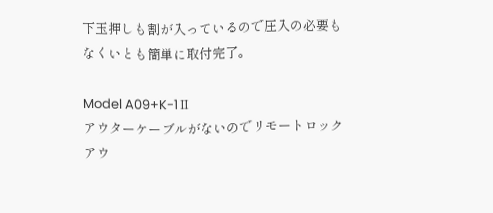下玉押しも割が入っているので圧入の必要もなくいとも簡単に取付完了。

Model A09+K-1Ⅱ
アウターケーブルがないのでリモートロックアウ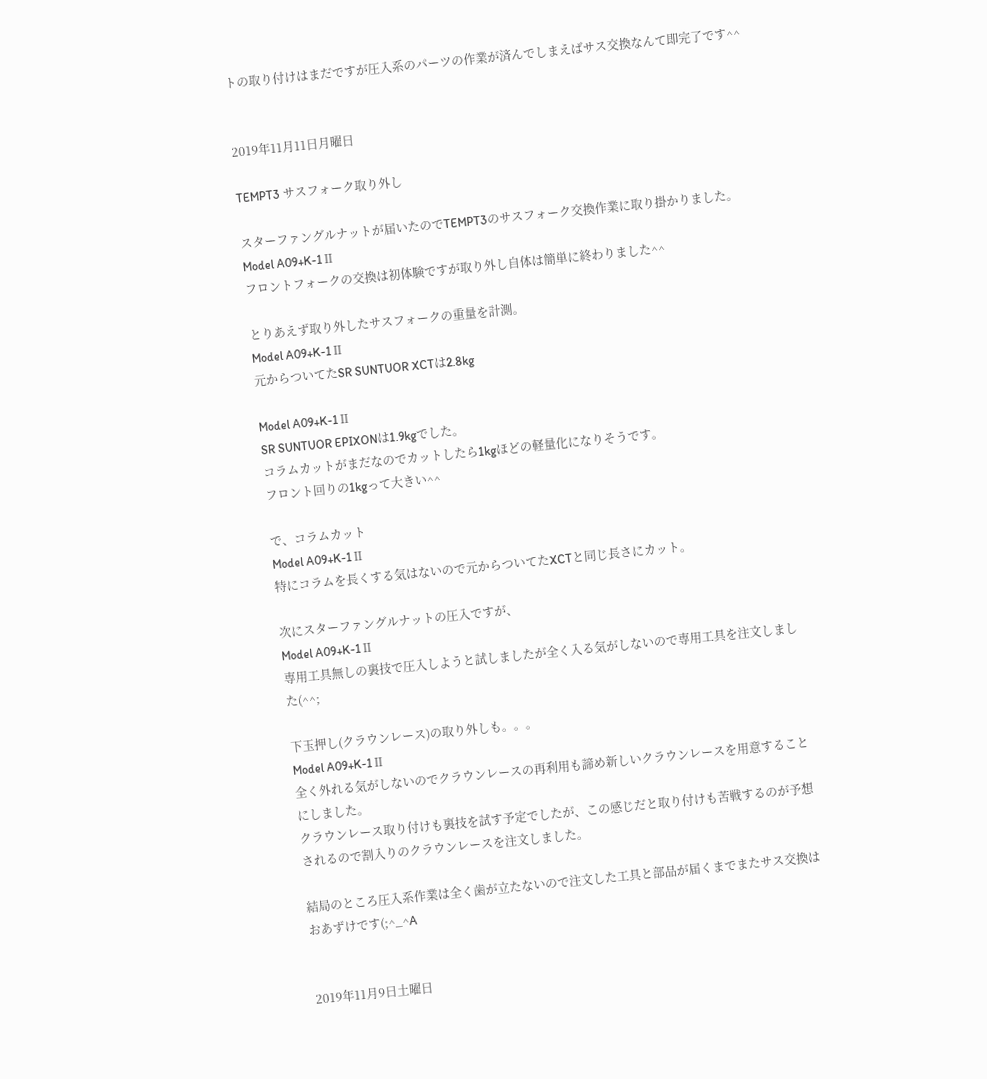トの取り付けはまだですが圧入系のパーツの作業が済んでしまえばサス交換なんて即完了です^^


2019年11月11日月曜日

TEMPT3 サスフォーク取り外し

スターファングルナットが届いたのでTEMPT3のサスフォーク交換作業に取り掛かりました。
Model A09+K-1Ⅱ
フロントフォークの交換は初体験ですが取り外し自体は簡単に終わりました^^

とりあえず取り外したサスフォークの重量を計測。
Model A09+K-1Ⅱ
元からついてたSR SUNTUOR XCTは2.8kg

Model A09+K-1Ⅱ
SR SUNTUOR EPIXONは1.9kgでした。
コラムカットがまだなのでカットしたら1kgほどの軽量化になりそうです。
フロント回りの1kgって大きい^^

で、コラムカット
Model A09+K-1Ⅱ
特にコラムを長くする気はないので元からついてたXCTと同じ長さにカット。

次にスターファングルナットの圧入ですが、
Model A09+K-1Ⅱ
専用工具無しの裏技で圧入しようと試しましたが全く入る気がしないので専用工具を注文しました(^^;

下玉押し(クラウンレース)の取り外しも。。。
Model A09+K-1Ⅱ
全く外れる気がしないのでクラウンレースの再利用も諦め新しいクラウンレースを用意することにしました。
クラウンレース取り付けも裏技を試す予定でしたが、この感じだと取り付けも苦戦するのが予想されるので割入りのクラウンレースを注文しました。

結局のところ圧入系作業は全く歯が立たないので注文した工具と部品が届くまでまたサス交換はおあずけです(;^_^A


2019年11月9日土曜日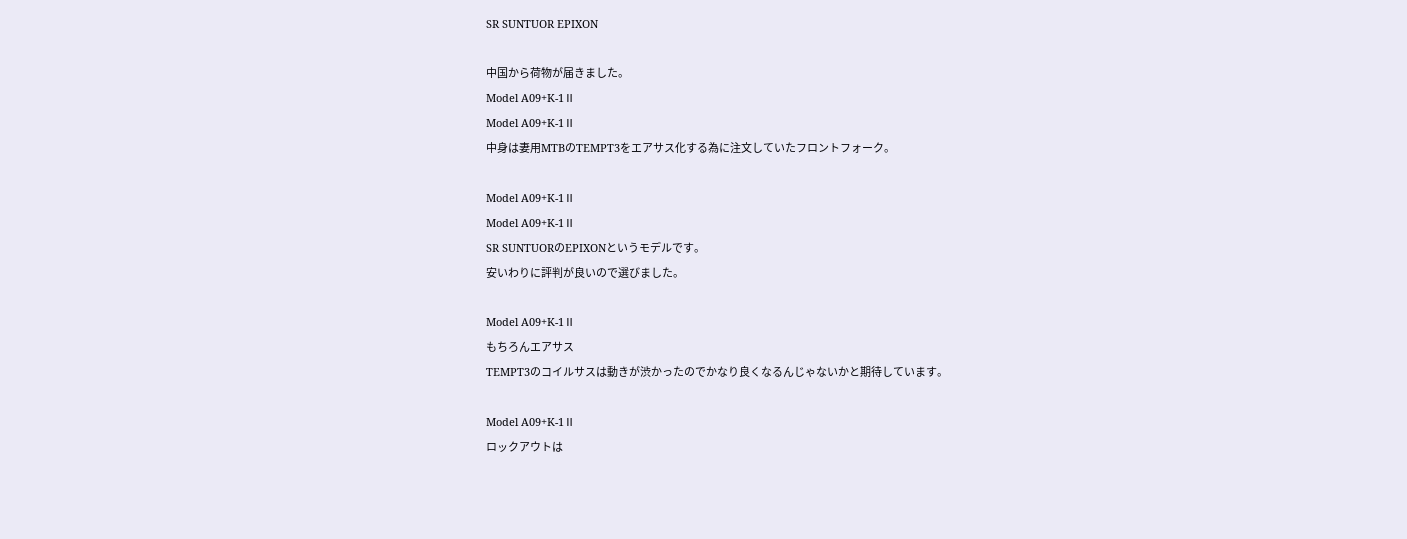SR SUNTUOR EPIXON

中国から荷物が届きました。
Model A09+K-1Ⅱ
Model A09+K-1Ⅱ
中身は妻用MTBのTEMPT3をエアサス化する為に注文していたフロントフォーク。

Model A09+K-1Ⅱ
Model A09+K-1Ⅱ
SR SUNTUORのEPIXONというモデルです。
安いわりに評判が良いので選びました。

Model A09+K-1Ⅱ
もちろんエアサス
TEMPT3のコイルサスは動きが渋かったのでかなり良くなるんじゃないかと期待しています。

Model A09+K-1Ⅱ
ロックアウトは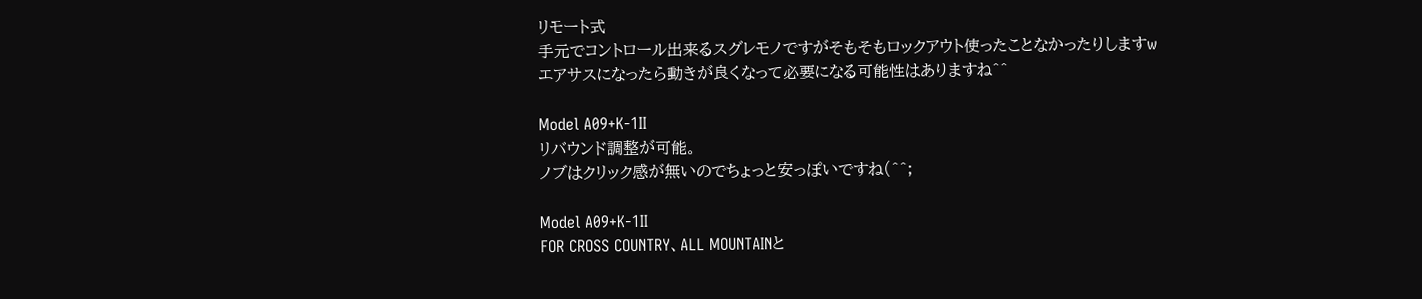リモート式
手元でコントロール出来るスグレモノですがそもそもロックアウト使ったことなかったりしますw
エアサスになったら動きが良くなって必要になる可能性はありますね^^

Model A09+K-1Ⅱ
リバウンド調整が可能。
ノブはクリック感が無いのでちょっと安っぽいですね(^^;

Model A09+K-1Ⅱ
FOR CROSS COUNTRY、ALL MOUNTAINと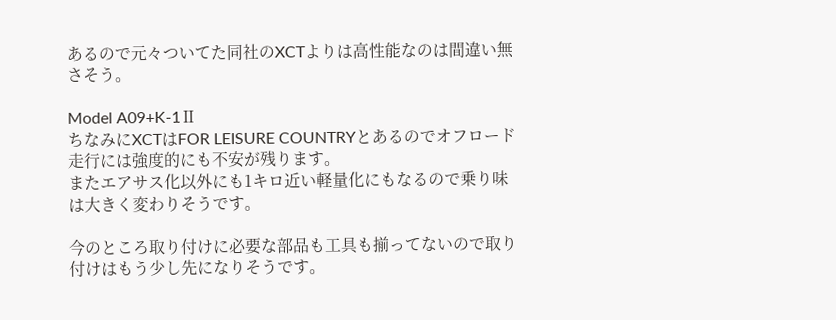あるので元々ついてた同社のXCTよりは高性能なのは間違い無さそう。

Model A09+K-1Ⅱ
ちなみにXCTはFOR LEISURE COUNTRYとあるのでオフロード走行には強度的にも不安が残ります。
またエアサス化以外にも1キロ近い軽量化にもなるので乗り味は大きく変わりそうです。

今のところ取り付けに必要な部品も工具も揃ってないので取り付けはもう少し先になりそうです。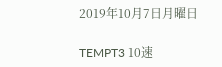2019年10月7日月曜日

TEMPT3 10速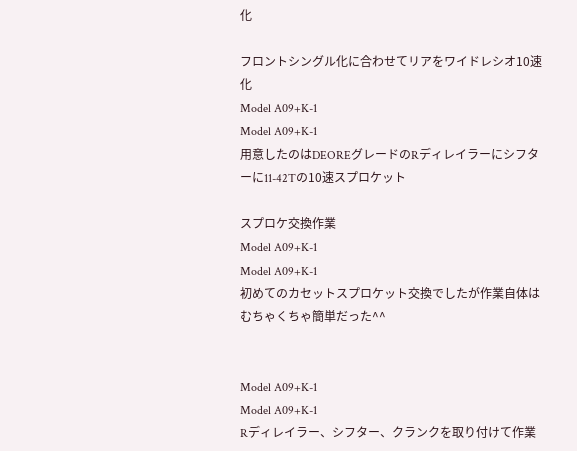化

フロントシングル化に合わせてリアをワイドレシオ10速化
Model A09+K-1
Model A09+K-1
用意したのはDEOREグレードのRディレイラーにシフターに11-42Tの10速スプロケット

スプロケ交換作業
Model A09+K-1
Model A09+K-1
初めてのカセットスプロケット交換でしたが作業自体はむちゃくちゃ簡単だった^^


Model A09+K-1
Model A09+K-1
Rディレイラー、シフター、クランクを取り付けて作業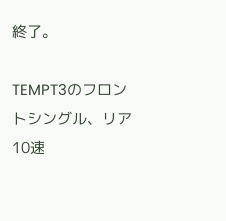終了。

TEMPT3のフロントシングル、リア10速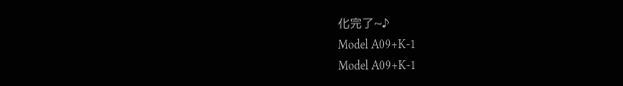化完了~♪
Model A09+K-1
Model A09+K-1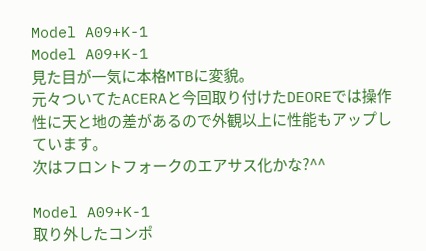Model A09+K-1
Model A09+K-1
見た目が一気に本格MTBに変貌。
元々ついてたACERAと今回取り付けたDEOREでは操作性に天と地の差があるので外観以上に性能もアップしています。
次はフロントフォークのエアサス化かな?^^

Model A09+K-1
取り外したコンポ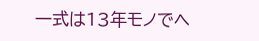一式は13年モノでヘ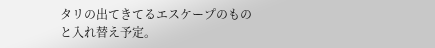タリの出てきてるエスケープのものと入れ替え予定。